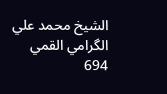الشيخ محمد علي الگرامي القمي
694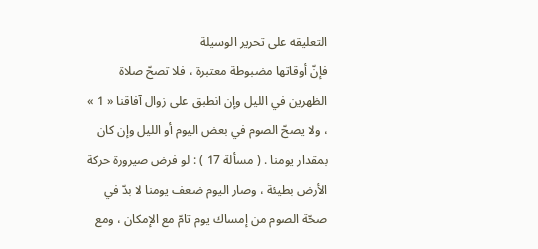التعليقه على تحرير الوسيلة
فإنّ أوقاتها مضبوطة معتبرة ، فلا تصحّ صلاة الظهرين في الليل وإن انطبق على زوال آفاقنا « 1 » ، ولا يصحّ الصوم في بعض اليوم أو الليل وإن كان بمقدار يومنا . ( مسألة 17 ) : لو فرض صيرورة حركة الأرض بطيئة ، وصار اليوم ضعف يومنا لا بدّ في صحّة الصوم من إمساك يوم تامّ مع الإمكان ، ومع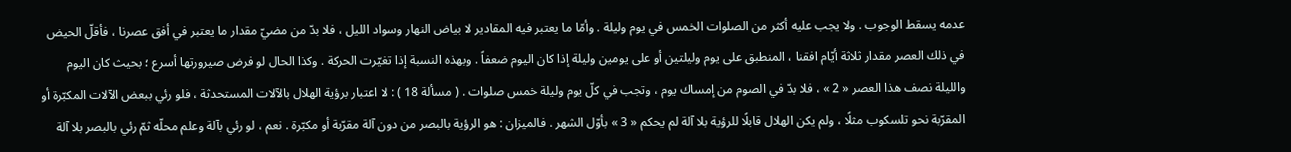عدمه يسقط الوجوب . ولا يجب عليه أكثر من الصلوات الخمس في يوم وليلة . وأمّا ما يعتبر فيه المقادير لا بياض النهار وسواد الليل ، فلا بدّ من مضيّ مقدار ما يعتبر في أفق عصرنا ، فأقلّ الحيض في ذلك العصر مقدار ثلاثة أيّام افقنا ، المنطبق على يوم وليلتين أو على يومين وليلة إذا كان اليوم ضعفاً . وبهذه النسبة إذا تغيّرت الحركة . وكذا الحال لو فرض صيرورتها أسرع ؛ بحيث كان اليوم والليلة نصف هذا العصر « 2 » ، فلا بدّ في الصوم من إمساك يوم ، وتجب في كلّ يوم وليلة خمس صلوات . ( مسألة 18 ) : لا اعتبار برؤية الهلال بالآلات المستحدثة ، فلو رئي ببعض الآلات المكبّرة أو المقرّبة نحو تلسكوب مثلًا ، ولم يكن الهلال قابلًا للرؤية بلا آلة لم يحكم « 3 » بأوّل الشهر . فالميزان : هو الرؤية بالبصر من دون آلة مقرّبة أو مكبّرة . نعم ، لو رئي بآلة وعلم محلّه ثمّ رئي بالبصر بلا آلة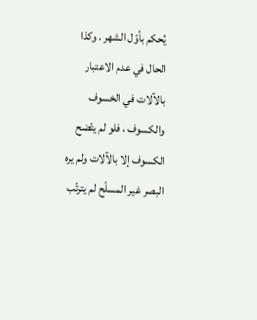يُحكم بأوّل الشهر . وكذا الحال في عدم الاعتبار بالآلات في الخسوف والكسوف ، فلو لم يتّضح الكسوف إلا بالآلات ولم يره البصر غير المسلّح لم يترتّب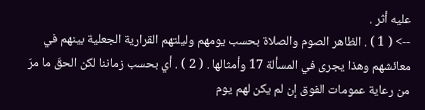عليه أثر .
--> ( 1 ) . الظاهر الصوم والصلاة بحسب يومهم وليلتهم القرارية الجعلية بينهم في معائشهم وهذا يجرى في المسألة 17 وأمثالها . ( 2 ) . أي بحسب زماننا لكن الحقّ ما مرّ من رعاية عمومات الفوق إن لم يكن لهم يوم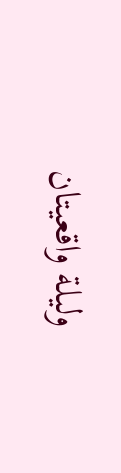وليلة واقعيتان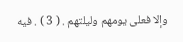وإلا فعلى يومهم وليلتهم . ( 3 ) . فيه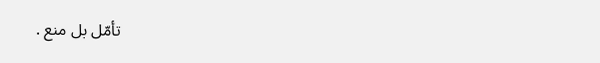تأمّل بل منع .